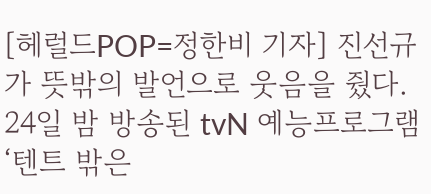[헤럴드POP=정한비 기자] 진선규가 뜻밖의 발언으로 웃음을 줬다.
24일 밤 방송된 tvN 예능프로그램 ‘텐트 밖은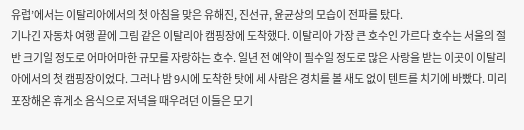유럽’에서는 이탈리아에서의 첫 아침을 맞은 유해진, 진선규, 윤균상의 모습이 전파를 탔다.
기나긴 자동차 여행 끝에 그림 같은 이탈리아 캠핑장에 도착했다. 이탈리아 가장 큰 호수인 가르다 호수는 서울의 절반 크기일 정도로 어마어마한 규모를 자랑하는 호수. 일년 전 예약이 필수일 정도로 많은 사랑을 받는 이곳이 이탈리아에서의 첫 캠핑장이었다. 그러나 밤 9시에 도착한 탓에 세 사람은 경치를 볼 새도 없이 텐트를 치기에 바빴다. 미리 포장해온 휴게소 음식으로 저녁을 때우려던 이들은 모기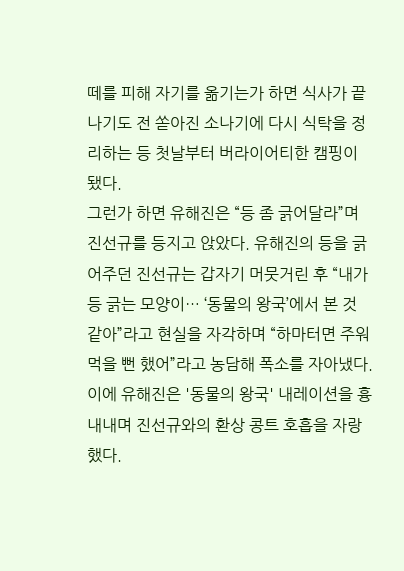떼를 피해 자기를 옮기는가 하면 식사가 끝나기도 전 쏟아진 소나기에 다시 식탁을 정리하는 등 첫날부터 버라이어티한 캠핑이 됐다.
그런가 하면 유해진은 “등 좀 긁어달라”며 진선규를 등지고 앉았다. 유해진의 등을 긁어주던 진선규는 갑자기 머뭇거린 후 “내가 등 긁는 모양이… ‘동물의 왕국’에서 본 것 같아”라고 현실을 자각하며 “하마터면 주워먹을 뻔 했어”라고 농담해 폭소를 자아냈다. 이에 유해진은 '동물의 왕국' 내레이션을 흉내내며 진선규와의 환상 콩트 호흡을 자랑했다.